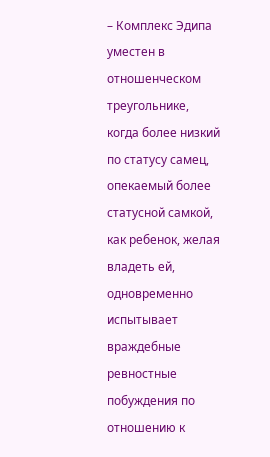– Комплекс Эдипа уместен в отношенческом треугольнике, когда более низкий по статусу самец, опекаемый более статусной самкой, как ребенок, желая владеть ей, одновременно испытывает враждебные ревностные побуждения по отношению к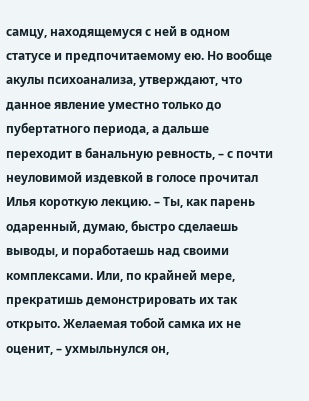самцу, находящемуся с ней в одном статусе и предпочитаемому ею. Но вообще акулы психоанализа, утверждают, что данное явление уместно только до пубертатного периода, а дальше переходит в банальную ревность, – с почти неуловимой издевкой в голосе прочитал Илья короткую лекцию. – Ты, как парень одаренный, думаю, быстро сделаешь выводы, и поработаешь над своими комплексами. Или, по крайней мере, прекратишь демонстрировать их так открыто. Желаемая тобой самка их не оценит, – ухмыльнулся он,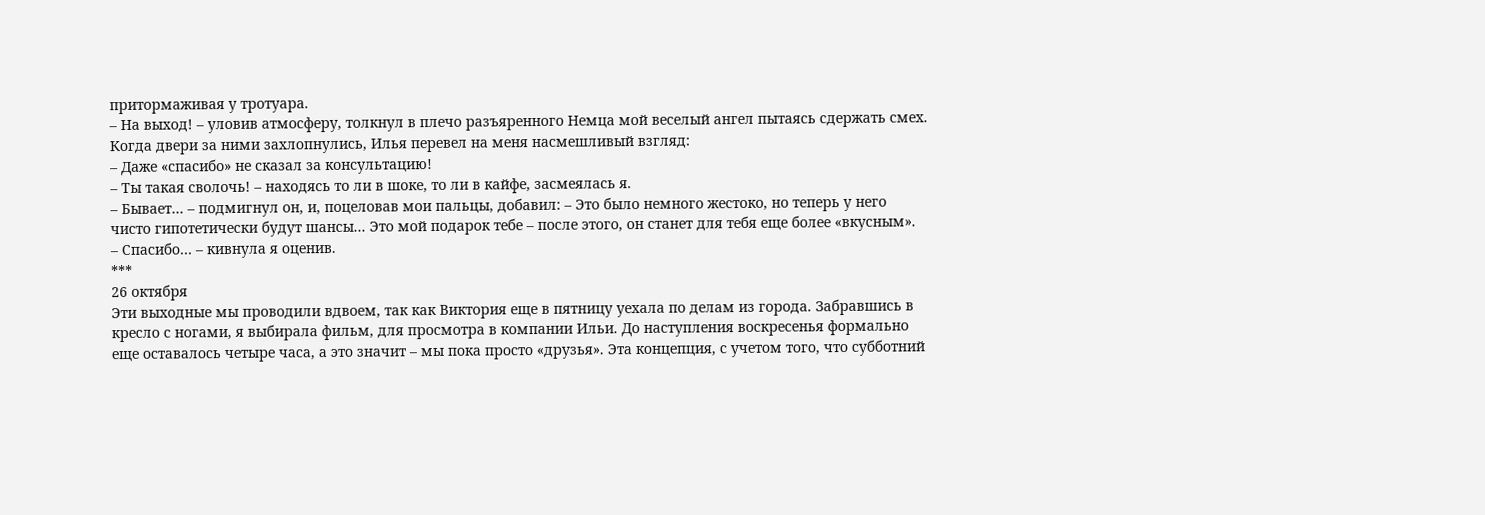притормаживая у тротуара.
– На выход! – уловив атмосферу, толкнул в плечо разъяренного Немца мой веселый ангел пытаясь сдержать смех.
Когда двери за ними захлопнулись, Илья перевел на меня насмешливый взгляд:
– Даже «спасибо» не сказал за консультацию!
– Ты такая сволочь! – находясь то ли в шоке, то ли в кайфе, засмеялась я.
– Бывает… – подмигнул он, и, поцеловав мои пальцы, добавил: – Это было немного жестоко, но теперь у него чисто гипотетически будут шансы... Это мой подарок тебе – после этого, он станет для тебя еще более «вкусным».
– Спасибо… – кивнула я оценив.
***
26 октября
Эти выходные мы проводили вдвоем, так как Виктория еще в пятницу уехала по делам из города. Забравшись в кресло с ногами, я выбирала фильм, для просмотра в компании Ильи. До наступления воскресенья формально еще оставалось четыре часа, а это значит – мы пока просто «друзья». Эта концепция, с учетом того, что субботний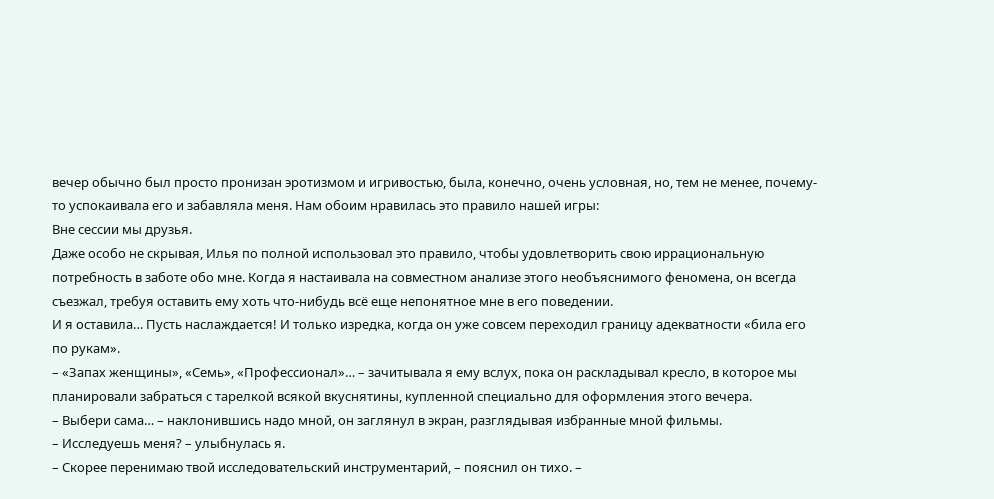вечер обычно был просто пронизан эротизмом и игривостью, была, конечно, очень условная, но, тем не менее, почему-то успокаивала его и забавляла меня. Нам обоим нравилась это правило нашей игры:
Вне сессии мы друзья.
Даже особо не скрывая, Илья по полной использовал это правило, чтобы удовлетворить свою иррациональную потребность в заботе обо мне. Когда я настаивала на совместном анализе этого необъяснимого феномена, он всегда съезжал, требуя оставить ему хоть что-нибудь всё еще непонятное мне в его поведении.
И я оставила… Пусть наслаждается! И только изредка, когда он уже совсем переходил границу адекватности «била его по рукам».
– «Запах женщины», «Семь», «Профессионал»… – зачитывала я ему вслух, пока он раскладывал кресло, в которое мы планировали забраться с тарелкой всякой вкуснятины, купленной специально для оформления этого вечера.
– Выбери сама… – наклонившись надо мной, он заглянул в экран, разглядывая избранные мной фильмы.
– Исследуешь меня? – улыбнулась я.
– Скорее перенимаю твой исследовательский инструментарий, – пояснил он тихо. –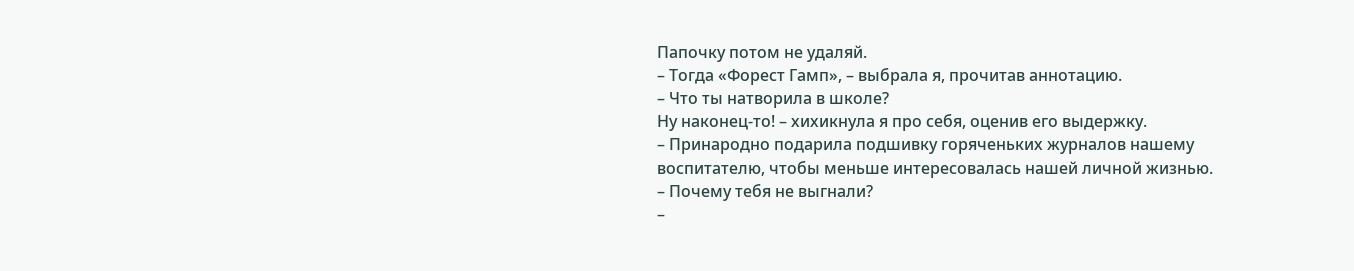Папочку потом не удаляй.
– Тогда «Форест Гамп», – выбрала я, прочитав аннотацию.
– Что ты натворила в школе?
Ну наконец-то! – хихикнула я про себя, оценив его выдержку.
– Принародно подарила подшивку горяченьких журналов нашему воспитателю, чтобы меньше интересовалась нашей личной жизнью.
– Почему тебя не выгнали?
–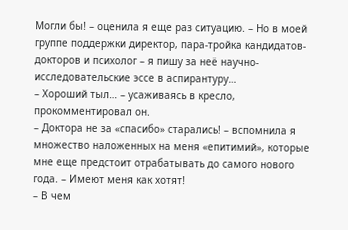Могли бы! – оценила я еще раз ситуацию. – Но в моей группе поддержки директор, пара-тройка кандидатов-докторов и психолог – я пишу за неё научно-исследовательские эссе в аспирантуру…
– Хороший тыл… – усаживаясь в кресло, прокомментировал он.
– Доктора не за «спасибо» старались! – вспомнила я множество наложенных на меня «епитимий», которые мне еще предстоит отрабатывать до самого нового года. – Имеют меня как хотят!
– В чем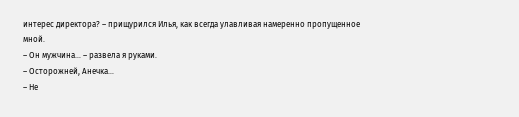интерес директора? – прищурился Илья, как всегда улавливая намеренно пропущенное мной.
– Он мужчина… – развела я руками.
– Осторожней, Анечка…
– Не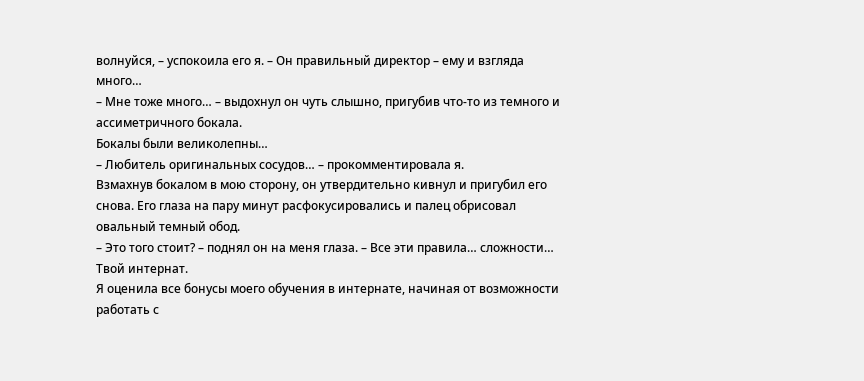волнуйся, – успокоила его я. – Он правильный директор – ему и взгляда много…
– Мне тоже много… – выдохнул он чуть слышно, пригубив что-то из темного и ассиметричного бокала.
Бокалы были великолепны…
– Любитель оригинальных сосудов… – прокомментировала я.
Взмахнув бокалом в мою сторону, он утвердительно кивнул и пригубил его снова. Его глаза на пару минут расфокусировались и палец обрисовал овальный темный обод.
– Это того стоит? – поднял он на меня глаза. – Все эти правила… сложности… Твой интернат.
Я оценила все бонусы моего обучения в интернате, начиная от возможности работать с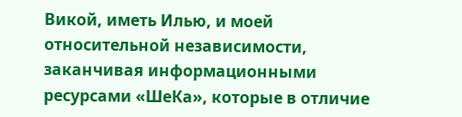Викой, иметь Илью, и моей относительной независимости, заканчивая информационными ресурсами «ШеКа», которые в отличие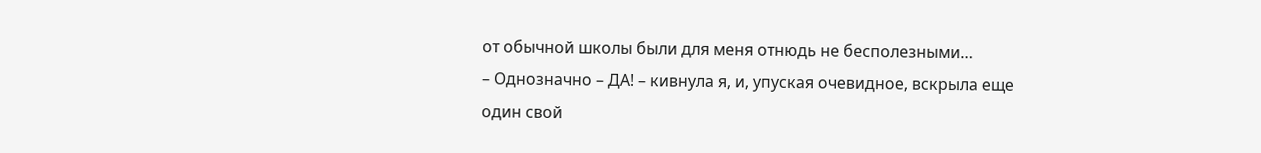от обычной школы были для меня отнюдь не бесполезными…
– Однозначно – ДА! – кивнула я, и, упуская очевидное, вскрыла еще один свой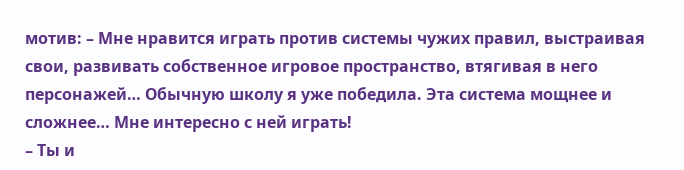мотив: – Мне нравится играть против системы чужих правил, выстраивая свои, развивать собственное игровое пространство, втягивая в него персонажей… Обычную школу я уже победила. Эта система мощнее и сложнее… Мне интересно с ней играть!
– Ты и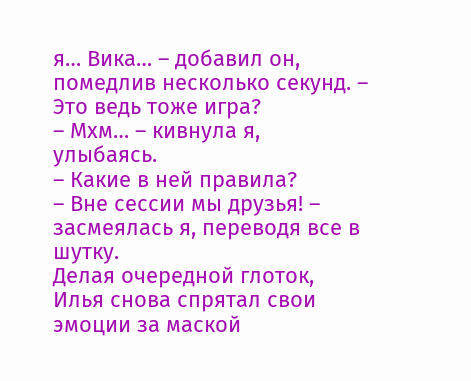я… Вика… – добавил он, помедлив несколько секунд. – Это ведь тоже игра?
– Мхм… – кивнула я, улыбаясь.
– Какие в ней правила?
– Вне сессии мы друзья! – засмеялась я, переводя все в шутку.
Делая очередной глоток, Илья снова спрятал свои эмоции за маской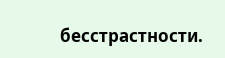бесстрастности.